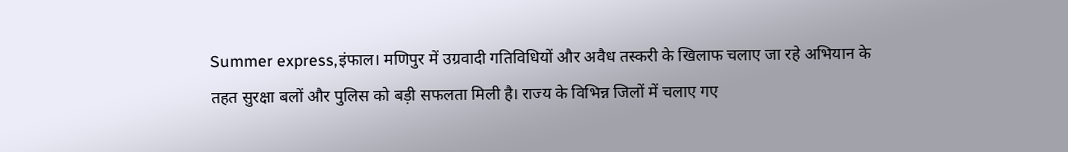Summer express,इंफाल। मणिपुर में उग्रवादी गतिविधियों और अवैध तस्करी के खिलाफ चलाए जा रहे अभियान के तहत सुरक्षा बलों और पुलिस को बड़ी सफलता मिली है। राज्य के विभिन्न जिलों में चलाए गए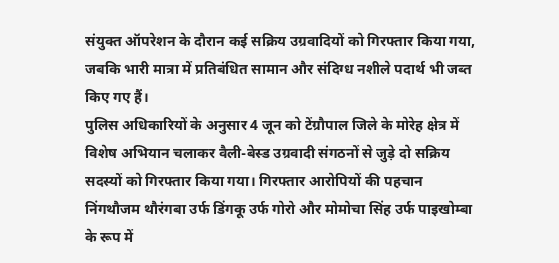संयुक्त ऑपरेशन के दौरान कई सक्रिय उग्रवादियों को गिरफ्तार किया गया, जबकि भारी मात्रा में प्रतिबंधित सामान और संदिग्ध नशीले पदार्थ भी जब्त किए गए हैं।
पुलिस अधिकारियों के अनुसार 4 जून को टेंग्रौपाल जिले के मोरेह क्षेत्र में विशेष अभियान चलाकर वैली-बेस्ड उग्रवादी संगठनों से जुड़े दो सक्रिय सदस्यों को गिरफ्तार किया गया। गिरफ्तार आरोपियों की पहचान निंगथौजम थौरंगबा उर्फ डिंगकू उर्फ गोरो और मोमोचा सिंह उर्फ पाइखोम्बा के रूप में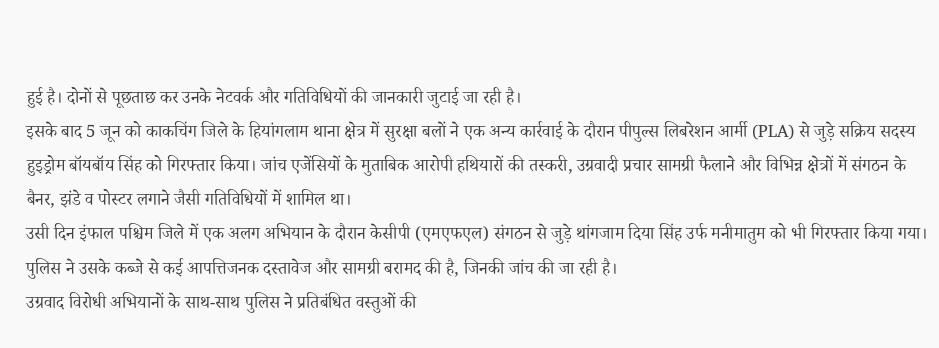हुई है। दोनों से पूछताछ कर उनके नेटवर्क और गतिविधियों की जानकारी जुटाई जा रही है।
इसके बाद 5 जून को काकचिंग जिले के हियांगलाम थाना क्षेत्र में सुरक्षा बलों ने एक अन्य कार्रवाई के दौरान पीपुल्स लिबरेशन आर्मी (PLA) से जुड़े सक्रिय सदस्य हुइड्रोम बॉयबॉय सिंह को गिरफ्तार किया। जांच एजेंसियों के मुताबिक आरोपी हथियारों की तस्करी, उग्रवादी प्रचार सामग्री फैलाने और विभिन्न क्षेत्रों में संगठन के बैनर, झंडे व पोस्टर लगाने जैसी गतिविधियों में शामिल था।
उसी दिन इंफाल पश्चिम जिले में एक अलग अभियान के दौरान केसीपी (एमएफएल) संगठन से जुड़े थांगजाम दिया सिंह उर्फ मनीमातुम को भी गिरफ्तार किया गया। पुलिस ने उसके कब्जे से कई आपत्तिजनक दस्तावेज और सामग्री बरामद की है, जिनकी जांच की जा रही है।
उग्रवाद विरोधी अभियानों के साथ-साथ पुलिस ने प्रतिबंधित वस्तुओं की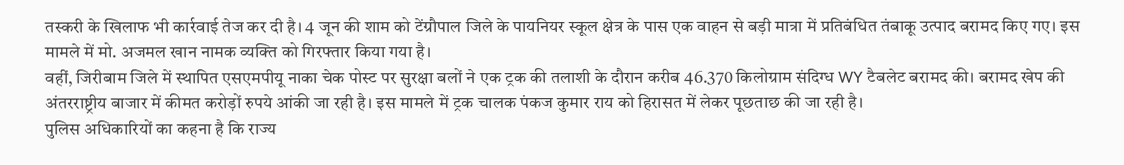तस्करी के खिलाफ भी कार्रवाई तेज कर दी है। 4 जून की शाम को टेंग्रौपाल जिले के पायनियर स्कूल क्षेत्र के पास एक वाहन से बड़ी मात्रा में प्रतिबंधित तंबाकू उत्पाद बरामद किए गए। इस मामले में मो. अजमल खान नामक व्यक्ति को गिरफ्तार किया गया है।
वहीं, जिरीबाम जिले में स्थापित एसएमपीयू नाका चेक पोस्ट पर सुरक्षा बलों ने एक ट्रक की तलाशी के दौरान करीब 46.370 किलोग्राम संदिग्ध WY टैबलेट बरामद की। बरामद खेप की अंतरराष्ट्रीय बाजार में कीमत करोड़ों रुपये आंकी जा रही है। इस मामले में ट्रक चालक पंकज कुमार राय को हिरासत में लेकर पूछताछ की जा रही है।
पुलिस अधिकारियों का कहना है कि राज्य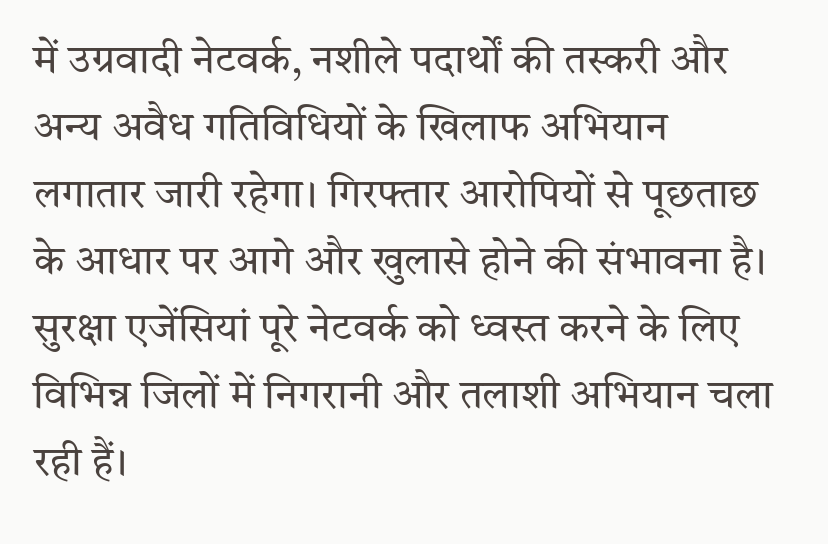में उग्रवादी नेटवर्क, नशीले पदार्थों की तस्करी और अन्य अवैध गतिविधियों के खिलाफ अभियान लगातार जारी रहेगा। गिरफ्तार आरोपियों से पूछताछ के आधार पर आगे और खुलासे होने की संभावना है। सुरक्षा एजेंसियां पूरे नेटवर्क को ध्वस्त करने के लिए विभिन्न जिलों में निगरानी और तलाशी अभियान चला रही हैं।